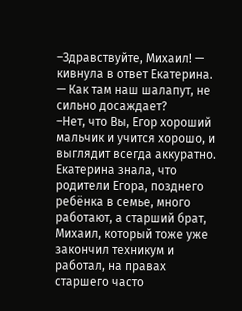–Здравствуйте, Михаил! — кивнула в ответ Екатерина.
— Как там наш шалапут, не сильно досаждает?
–Нет, что Вы, Егор хороший мальчик и учится хорошо, и выглядит всегда аккуратно.
Екатерина знала, что родители Егора, позднего ребёнка в семье, много работают, а старший брат, Михаил, который тоже уже закончил техникум и работал, на правах старшего часто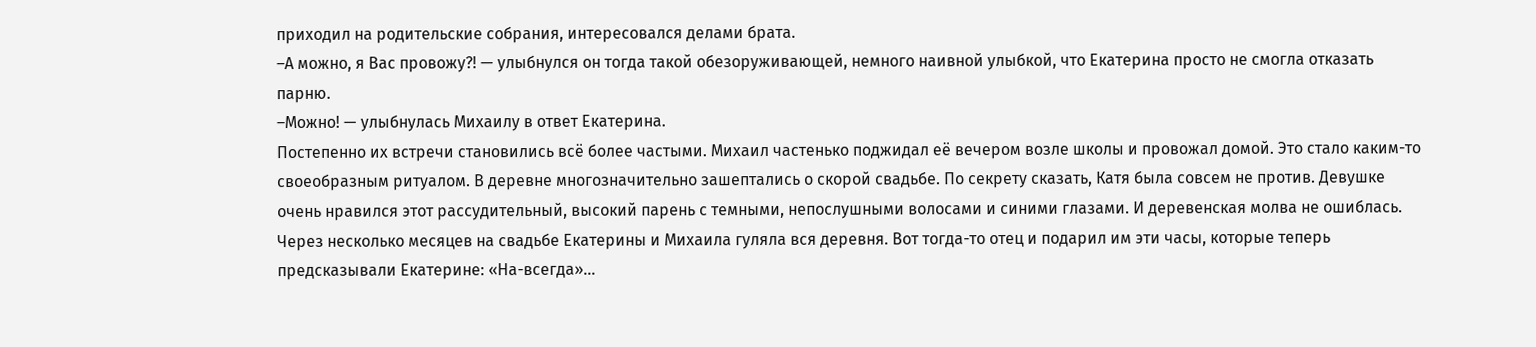приходил на родительские собрания, интересовался делами брата.
–А можно, я Вас провожу?! — улыбнулся он тогда такой обезоруживающей, немного наивной улыбкой, что Екатерина просто не смогла отказать парню.
–Можно! — улыбнулась Михаилу в ответ Екатерина.
Постепенно их встречи становились всё более частыми. Михаил частенько поджидал её вечером возле школы и провожал домой. Это стало каким-то своеобразным ритуалом. В деревне многозначительно зашептались о скорой свадьбе. По секрету сказать, Катя была совсем не против. Девушке очень нравился этот рассудительный, высокий парень с темными, непослушными волосами и синими глазами. И деревенская молва не ошиблась. Через несколько месяцев на свадьбе Екатерины и Михаила гуляла вся деревня. Вот тогда-то отец и подарил им эти часы, которые теперь предсказывали Екатерине: «На-всегда»…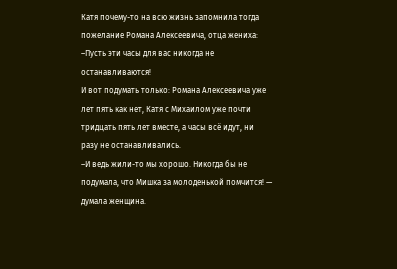Катя почему-то на всю жизнь запомнила тогда пожелание Романа Алексеевича, отца жениха: –Пусть эти часы для вас никогда не останавливаются!
И вот подумать только: Романа Алексеевича уже лет пять как нет, Катя с Михаилом уже почти тридцать пять лет вместе, а часы всё идут, ни разу не останавливались.
–И ведь жили-то мы хорошо. Никогда бы не подумала, что Мишка за молоденькой помчится! — думала женщина.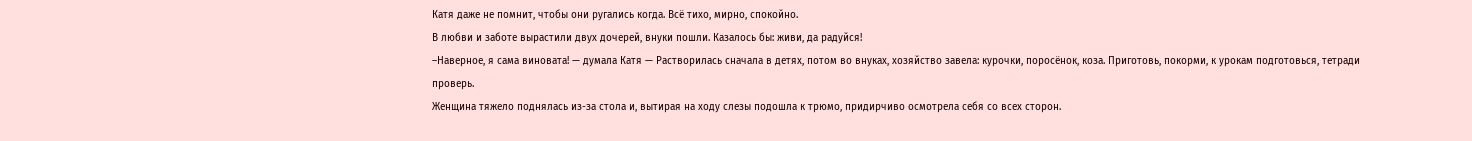Катя даже не помнит, чтобы они ругались когда. Всё тихо, мирно, спокойно.
В любви и заботе вырастили двух дочерей, внуки пошли. Казалось бы: живи, да радуйся!
–Наверное, я сама виновата! — думала Катя — Растворилась сначала в детях, потом во внуках, хозяйство завела: курочки, поросёнок, коза. Приготовь, покорми, к урокам подготовься, тетради проверь.
Женщина тяжело поднялась из-за стола и, вытирая на ходу слезы подошла к трюмо, придирчиво осмотрела себя со всех сторон.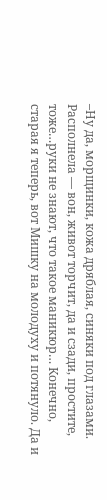–Ну да, морщинки, кожа дряблая, синяки под глазами. Располнела — вон, живот торчит, да и сзади, простите, тоже…руки не знают, что такое маникюр… Конечно, старая я теперь, вот Мишку на молодуху и потянуло. Да и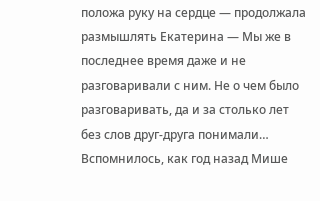положа руку на сердце — продолжала размышлять Екатерина — Мы же в последнее время даже и не разговаривали с ним. Не о чем было разговаривать, да и за столько лет без слов друг-друга понимали…
Вспомнилось, как год назад Мише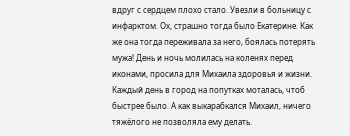вдруг с сердцем плохо стало. Увезли в больницу с инфарктом. Ох, страшно тогда было Екатерине. Как же она тогда переживала за него, боялась потерять мужа! День и ночь молилась на коленях перед иконами, просила для Михаила здоровья и жизни. Каждый день в город на попутках моталась, чтоб быстрее было. А как выкарабкался Михаил, ничего тяжёлого не позволяла ему делать.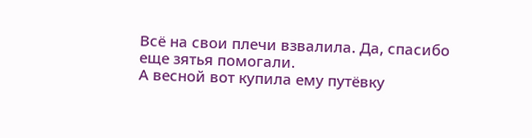Всё на свои плечи взвалила. Да, спасибо еще зятья помогали.
А весной вот купила ему путёвку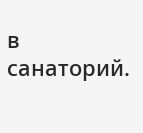в санаторий.